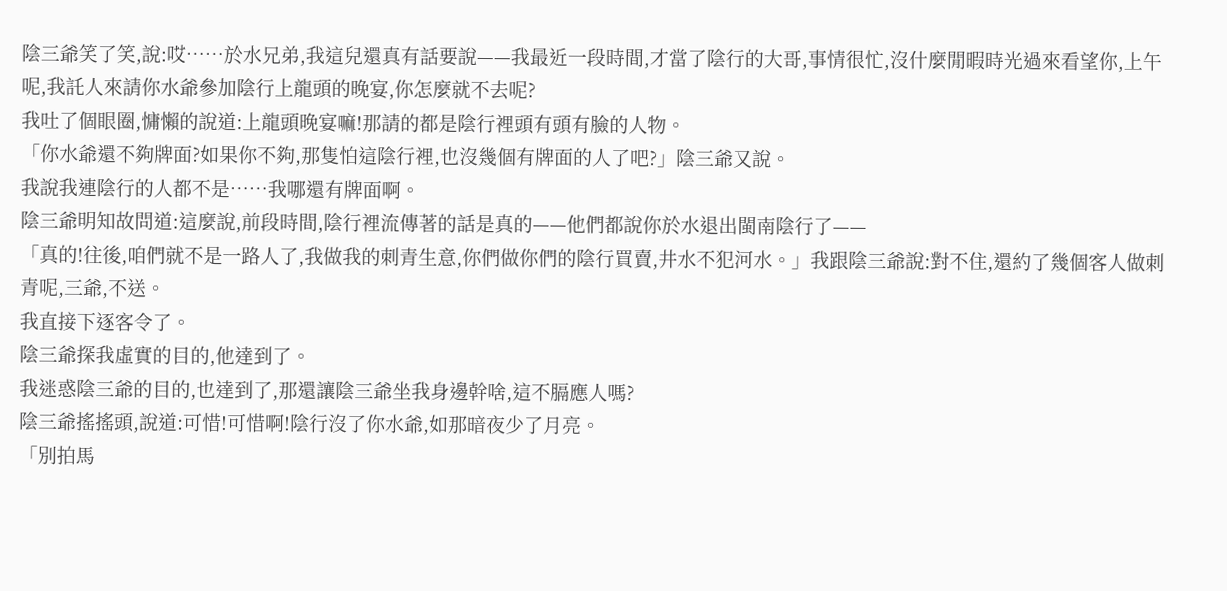陰三爺笑了笑,說:哎……於水兄弟,我這兒還真有話要說——我最近一段時間,才當了陰行的大哥,事情很忙,沒什麼閒暇時光過來看望你,上午呢,我託人來請你水爺參加陰行上龍頭的晚宴,你怎麼就不去呢?
我吐了個眼圈,慵懶的說道:上龍頭晚宴嘛!那請的都是陰行裡頭有頭有臉的人物。
「你水爺還不夠牌面?如果你不夠,那隻怕這陰行裡,也沒幾個有牌面的人了吧?」陰三爺又說。
我說我連陰行的人都不是……我哪還有牌面啊。
陰三爺明知故問道:這麼說,前段時間,陰行裡流傳著的話是真的——他們都說你於水退出閩南陰行了——
「真的!往後,咱們就不是一路人了,我做我的刺青生意,你們做你們的陰行買賣,井水不犯河水。」我跟陰三爺說:對不住,還約了幾個客人做刺青呢,三爺,不送。
我直接下逐客令了。
陰三爺探我虛實的目的,他達到了。
我迷惑陰三爺的目的,也達到了,那還讓陰三爺坐我身邊幹啥,這不膈應人嗎?
陰三爺搖搖頭,說道:可惜!可惜啊!陰行沒了你水爺,如那暗夜少了月亮。
「別拍馬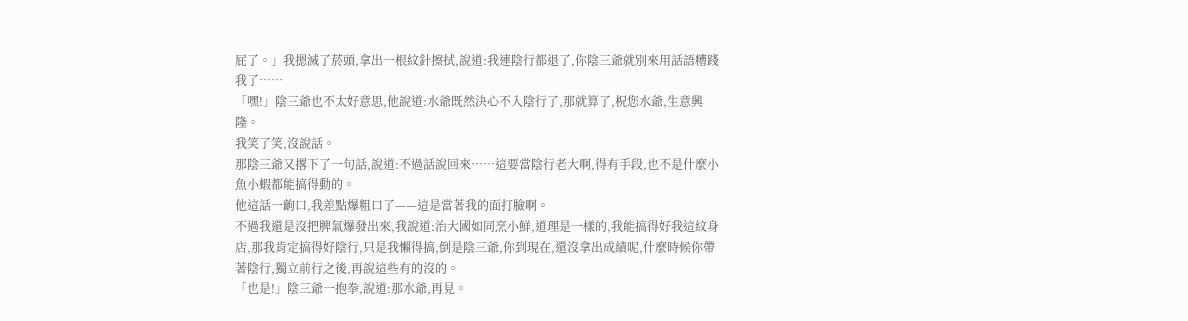屁了。」我摁滅了菸頭,拿出一根紋針擦拭,說道:我連陰行都退了,你陰三爺就別來用話語糟踐我了……
「嘿!」陰三爺也不太好意思,他說道:水爺既然決心不入陰行了,那就算了,柷您水爺,生意興隆。
我笑了笑,沒說話。
那陰三爺又撂下了一句話,說道:不過話說回來……這要當陰行老大啊,得有手段,也不是什麼小魚小蝦都能搞得動的。
他這話一齣口,我差點爆粗口了——這是當著我的面打臉啊。
不過我還是沒把脾氣爆發出來,我說道:治大國如同烹小鮮,道理是一樣的,我能搞得好我這紋身店,那我肯定搞得好陰行,只是我懶得搞,倒是陰三爺,你到現在,還沒拿出成績呢,什麼時候你帶著陰行,獨立前行之後,再說這些有的沒的。
「也是!」陰三爺一抱拳,說道:那水爺,再見。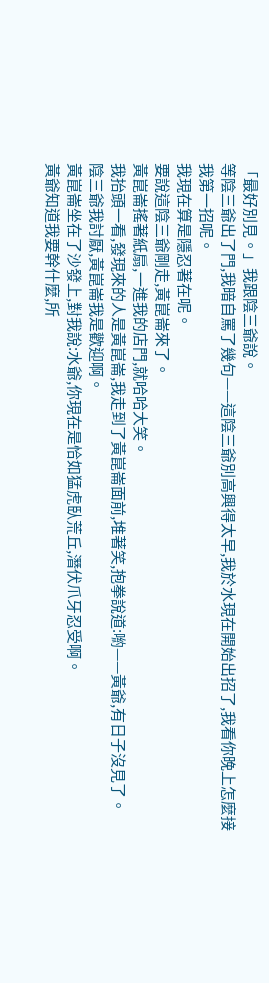「最好別見。」我跟陰三爺說。
等陰三爺出了門,我暗自罵了幾句——這陰三爺別高興得太早,我於水現在開始出招了,我看你晚上怎麼接我第一招呢。
我現在算是隱忍著在呢。
要說這陰三爺剛走,黃崑崙來了。
黃崑崙搖著紙扇,一進我的店門,就哈哈大笑。
我抬頭一看,發現來的人是黃崑崙,我走到了黃崑崙面前,堆著笑,抱拳說道:喲——黃爺,有日子沒見了。
陰三爺我討厭,黃崑崙我是歡迎啊。
黃崑崙坐在了沙發上,對我說:水爺,你現在是恰如猛虎臥荒丘,潛伏爪牙忍受啊。
黃爺知道我要幹什麼,所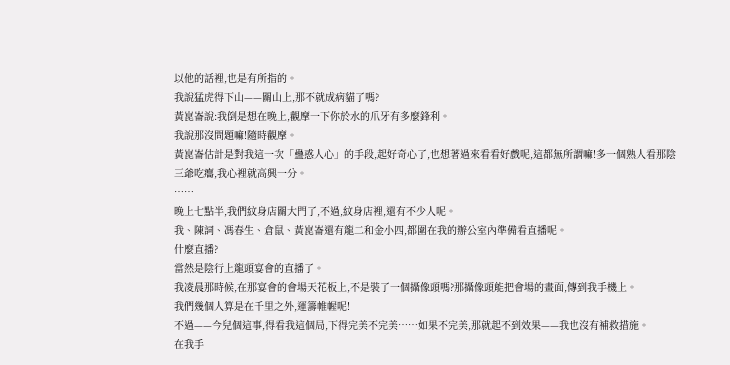以他的話裡,也是有所指的。
我說猛虎得下山——關山上,那不就成病貓了嗎?
黃崑崙說:我倒是想在晚上,觀摩一下你於水的爪牙有多麼鋒利。
我說那沒問題嘛!隨時觀摩。
黃崑崙估計是對我這一次「蠱惑人心」的手段,起好奇心了,也想著過來看看好戲呢,這都無所謂嘛!多一個熟人看那陰三爺吃癟,我心裡就高興一分。
……
晚上七點半,我們紋身店關大門了,不過,紋身店裡,還有不少人呢。
我、陳詞、馮春生、倉鼠、黃崑崙還有龍二和金小四,都圍在我的辦公室內準備看直播呢。
什麼直播?
當然是陰行上龍頭宴會的直播了。
我凌晨那時候,在那宴會的會場天花板上,不是裝了一個攝像頭嗎?那攝像頭能把會場的畫面,傳到我手機上。
我們幾個人算是在千里之外,運籌帷幄呢!
不過——今兒個這事,得看我這個局,下得完美不完美……如果不完美,那就起不到效果——我也沒有補救措施。
在我手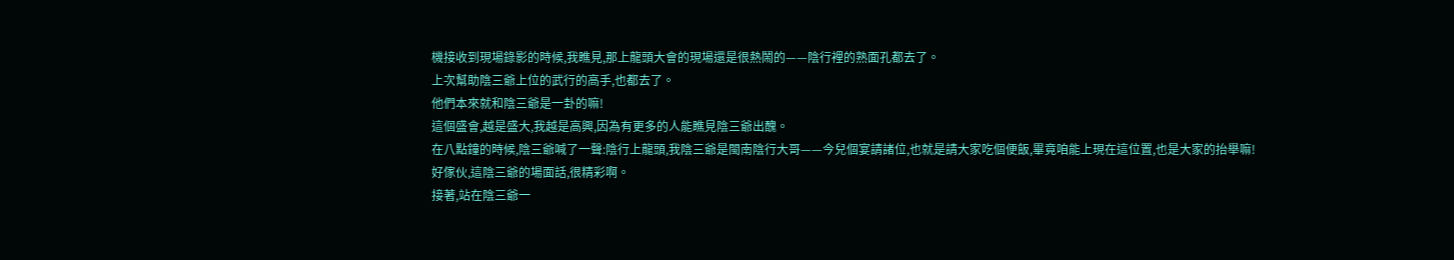機接收到現場錄影的時候,我瞧見,那上龍頭大會的現場還是很熱鬧的——陰行裡的熟面孔都去了。
上次幫助陰三爺上位的武行的高手,也都去了。
他們本來就和陰三爺是一卦的嘛!
這個盛會,越是盛大,我越是高興,因為有更多的人能瞧見陰三爺出醜。
在八點鐘的時候,陰三爺喊了一聲:陰行上龍頭,我陰三爺是閩南陰行大哥——今兒個宴請諸位,也就是請大家吃個便飯,畢竟咱能上現在這位置,也是大家的抬舉嘛!
好傢伙,這陰三爺的場面話,很精彩啊。
接著,站在陰三爺一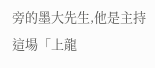旁的墨大先生,他是主持這場「上龍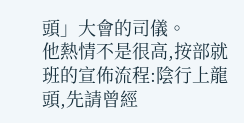頭」大會的司儀。
他熱情不是很高,按部就班的宣佈流程:陰行上龍頭,先請曾經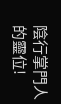陰行掌門人的靈位!